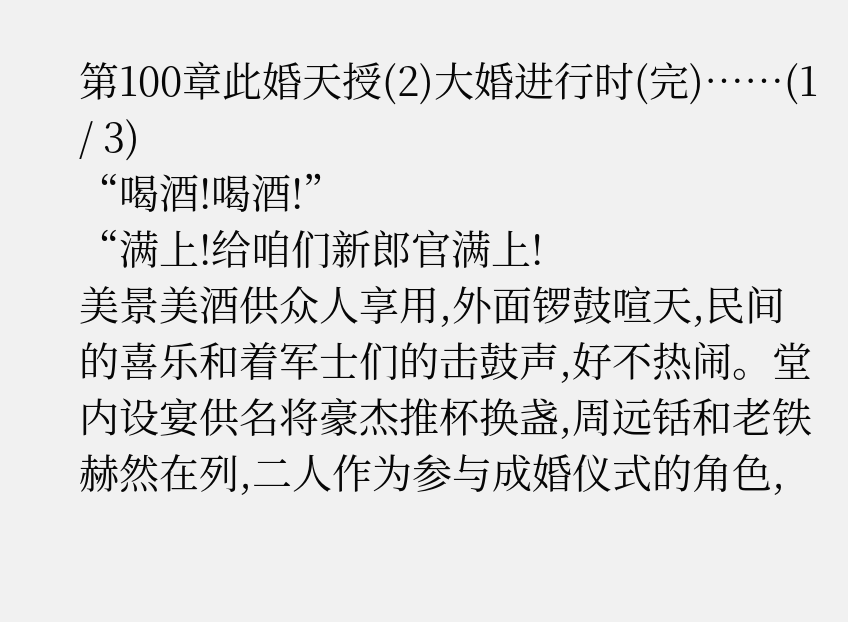第100章此婚天授(2)大婚进行时(完)……(1 / 3)
“喝酒!喝酒!”
“满上!给咱们新郎官满上!
美景美酒供众人享用,外面锣鼓喧天,民间的喜乐和着军士们的击鼓声,好不热闹。堂内设宴供名将豪杰推杯换盏,周远铦和老铁赫然在列,二人作为参与成婚仪式的角色,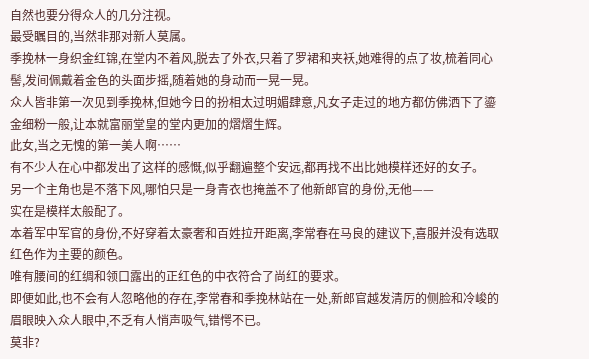自然也要分得众人的几分注视。
最受瞩目的,当然非那对新人莫属。
季挽林一身织金红锦,在堂内不着风,脱去了外衣,只着了罗裙和夹袄,她难得的点了妆,梳着同心髻,发间佩戴着金色的头面步摇,随着她的身动而一晃一晃。
众人皆非第一次见到季挽林,但她今日的扮相太过明媚肆意,凡女子走过的地方都仿佛洒下了鎏金细粉一般,让本就富丽堂皇的堂内更加的熠熠生辉。
此女,当之无愧的第一美人啊……
有不少人在心中都发出了这样的感慨,似乎翻遍整个安远,都再找不出比她模样还好的女子。
另一个主角也是不落下风,哪怕只是一身青衣也掩盖不了他新郎官的身份,无他——
实在是模样太般配了。
本着军中军官的身份,不好穿着太豪奢和百姓拉开距离,李常春在马良的建议下,喜服并没有选取红色作为主要的颜色。
唯有腰间的红绸和领口露出的正红色的中衣符合了尚红的要求。
即便如此,也不会有人忽略他的存在,李常春和季挽林站在一处,新郎官越发清厉的侧脸和冷峻的眉眼映入众人眼中,不乏有人悄声吸气,错愕不已。
莫非?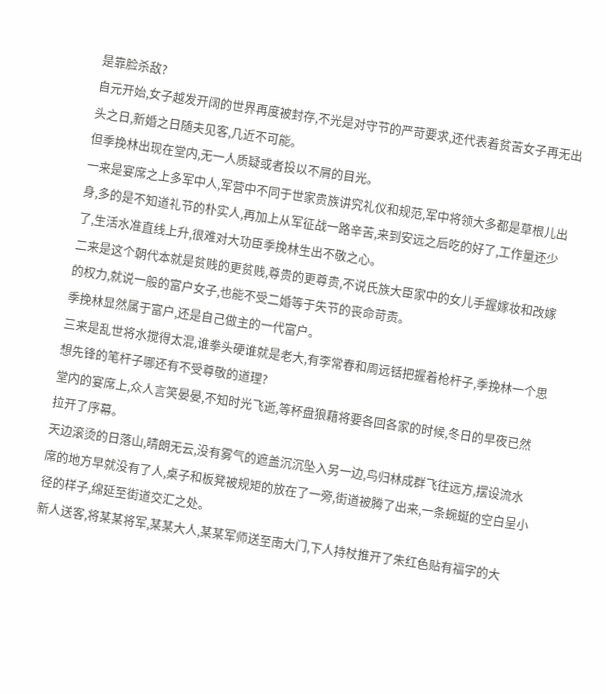是靠脸杀敌?
自元开始,女子越发开阔的世界再度被封存,不光是对守节的严苛要求,还代表着贫苦女子再无出头之日,新婚之日随夫见客,几近不可能。
但季挽林出现在堂内,无一人质疑或者投以不屑的目光。
一来是宴席之上多军中人,军营中不同于世家贵族讲究礼仪和规范,军中将领大多都是草根儿出身,多的是不知道礼节的朴实人,再加上从军征战一路辛苦,来到安远之后吃的好了,工作量还少了,生活水准直线上升,很难对大功臣季挽林生出不敬之心。
二来是这个朝代本就是贫贱的更贫贱,尊贵的更尊贵,不说氏族大臣家中的女儿手握嫁妆和改嫁的权力,就说一般的富户女子,也能不受二婚等于失节的丧命苛责。
季挽林显然属于富户,还是自己做主的一代富户。
三来是乱世将水搅得太混,谁拳头硬谁就是老大,有李常春和周远铦把握着枪杆子,季挽林一个思想先锋的笔杆子哪还有不受尊敬的道理?
堂内的宴席上,众人言笑晏晏,不知时光飞逝,等杯盘狼藉将要各回各家的时候,冬日的早夜已然拉开了序幕。
天边滚烫的日落山,晴朗无云,没有雾气的遮盖沉沉坠入另一边,鸟归林成群飞往远方,摆设流水席的地方早就没有了人,桌子和板凳被规矩的放在了一旁,街道被腾了出来,一条蜿蜒的空白呈小径的样子,绵延至街道交汇之处。
新人送客,将某某将军,某某大人,某某军师送至南大门,下人持杖推开了朱红色贴有福字的大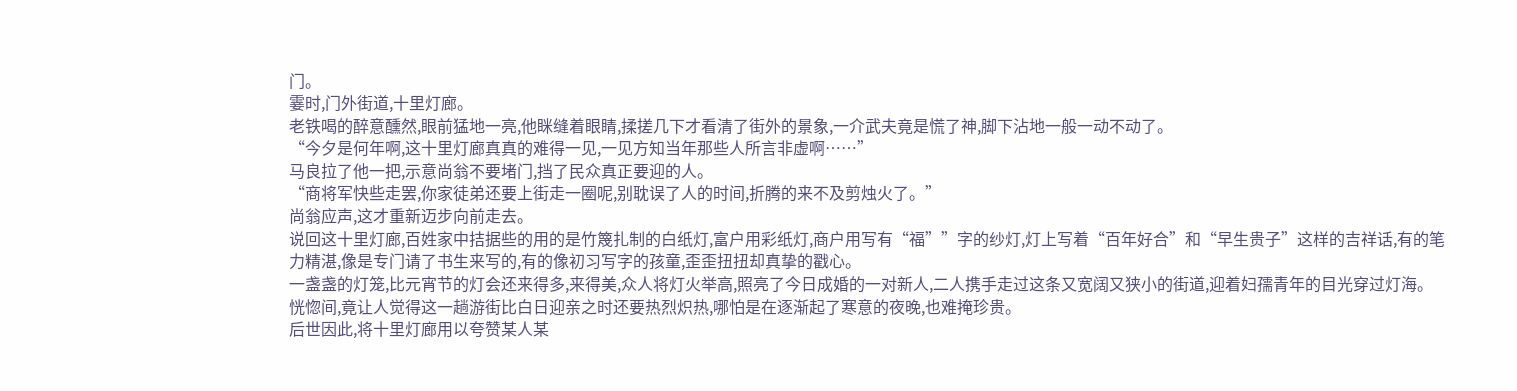门。
霎时,门外街道,十里灯廊。
老铁喝的醉意醺然,眼前猛地一亮,他眯缝着眼睛,揉搓几下才看清了街外的景象,一介武夫竟是慌了神,脚下沾地一般一动不动了。
“今夕是何年啊,这十里灯廊真真的难得一见,一见方知当年那些人所言非虚啊……”
马良拉了他一把,示意尚翁不要堵门,挡了民众真正要迎的人。
“商将军快些走罢,你家徒弟还要上街走一圈呢,别耽误了人的时间,折腾的来不及剪烛火了。”
尚翁应声,这才重新迈步向前走去。
说回这十里灯廊,百姓家中拮据些的用的是竹篾扎制的白纸灯,富户用彩纸灯,商户用写有“福””字的纱灯,灯上写着“百年好合”和“早生贵子”这样的吉祥话,有的笔力精湛,像是专门请了书生来写的,有的像初习写字的孩童,歪歪扭扭却真挚的戳心。
一盏盏的灯笼,比元宵节的灯会还来得多,来得美,众人将灯火举高,照亮了今日成婚的一对新人,二人携手走过这条又宽阔又狭小的街道,迎着妇孺青年的目光穿过灯海。
恍惚间,竟让人觉得这一趟游街比白日迎亲之时还要热烈炽热,哪怕是在逐渐起了寒意的夜晚,也难掩珍贵。
后世因此,将十里灯廊用以夸赞某人某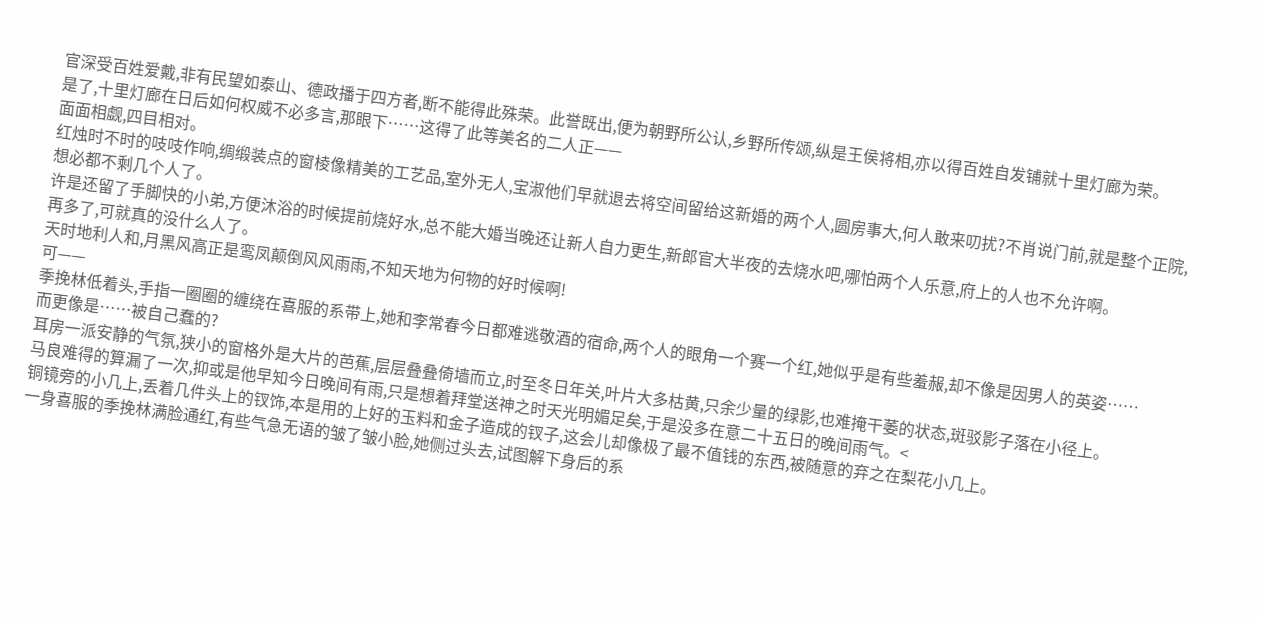官深受百姓爱戴,非有民望如泰山、德政播于四方者,断不能得此殊荣。此誉既出,便为朝野所公认,乡野所传颂,纵是王侯将相,亦以得百姓自发铺就十里灯廊为荣。
是了,十里灯廊在日后如何权威不必多言,那眼下……这得了此等美名的二人正——
面面相觑,四目相对。
红烛时不时的吱吱作响,绸缎装点的窗棱像精美的工艺品,室外无人,宝淑他们早就退去将空间留给这新婚的两个人,圆房事大,何人敢来叨扰?不肖说门前,就是整个正院,想必都不剩几个人了。
许是还留了手脚快的小弟,方便沐浴的时候提前烧好水,总不能大婚当晚还让新人自力更生,新郎官大半夜的去烧水吧,哪怕两个人乐意,府上的人也不允许啊。
再多了,可就真的没什么人了。
天时地利人和,月黑风高正是鸾凤颠倒风风雨雨,不知天地为何物的好时候啊!
可——
季挽林低着头,手指一圈圈的缠绕在喜服的系带上,她和李常春今日都难逃敬酒的宿命,两个人的眼角一个赛一个红,她似乎是有些羞赧,却不像是因男人的英姿……
而更像是……被自己蠢的?
耳房一派安静的气氛,狭小的窗格外是大片的芭蕉,层层叠叠倚墙而立,时至冬日年关,叶片大多枯黄,只余少量的绿影,也难掩干萎的状态,斑驳影子落在小径上。
马良难得的算漏了一次,抑或是他早知今日晚间有雨,只是想着拜堂送神之时天光明媚足矣,于是没多在意二十五日的晚间雨气。<
铜镜旁的小几上,丢着几件头上的钗饰,本是用的上好的玉料和金子造成的钗子,这会儿却像极了最不值钱的东西,被随意的弃之在梨花小几上。
一身喜服的季挽林满脸通红,有些气急无语的皱了皱小脸,她侧过头去,试图解下身后的系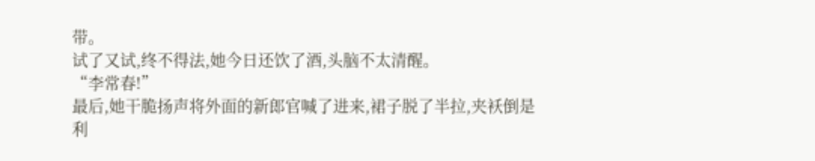带。
试了又试,终不得法,她今日还饮了酒,头脑不太清醒。
“李常春!”
最后,她干脆扬声将外面的新郎官喊了进来,裙子脱了半拉,夹袄倒是利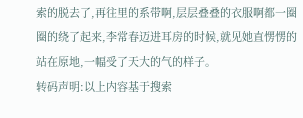索的脱去了,再往里的系带啊,层层叠叠的衣服啊都一圈圈的绕了起来,李常春迈进耳房的时候,就见她直愣愣的站在原地,一幅受了天大的气的样子。
转码声明:以上内容基于搜索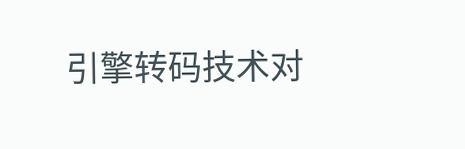引擎转码技术对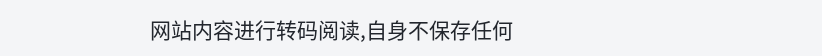网站内容进行转码阅读,自身不保存任何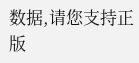数据,请您支持正版